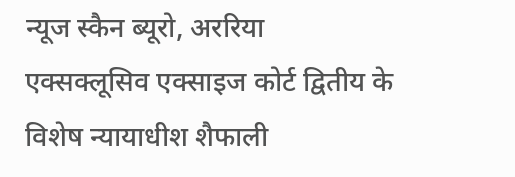न्यूज स्कैन ब्यूरो, अररिया
एक्सक्लूसिव एक्साइज कोर्ट द्वितीय के विशेष न्यायाधीश शैफाली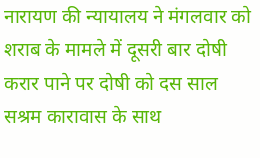नारायण की न्यायालय ने मंगलवार को शराब के मामले में दूसरी बार दोषी करार पाने पर दोषी को दस साल सश्रम कारावास के साथ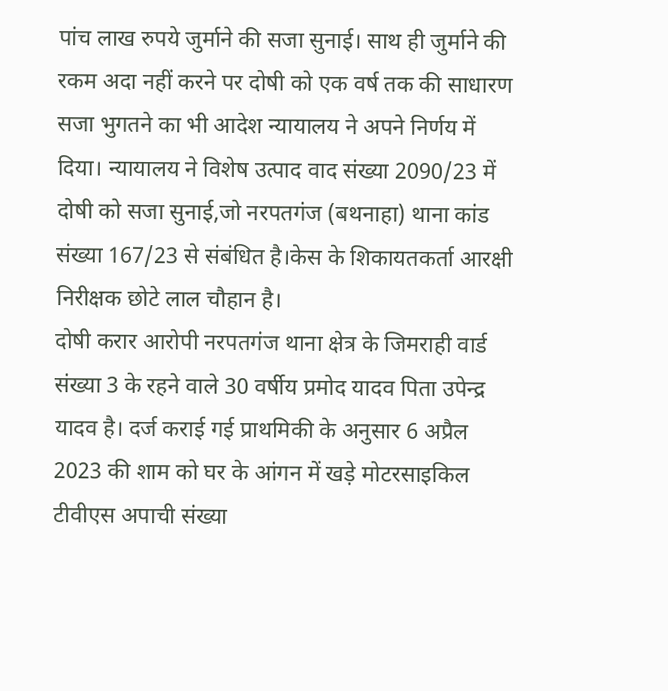पांच लाख रुपये जुर्माने की सजा सुनाई। साथ ही जुर्माने की रकम अदा नहीं करने पर दोषी को एक वर्ष तक की साधारण सजा भुगतने का भी आदेश न्यायालय ने अपने निर्णय में दिया। न्यायालय ने विशेष उत्पाद वाद संख्या 2090/23 में दोषी को सजा सुनाई,जो नरपतगंज (बथनाहा) थाना कांड संख्या 167/23 से संबंधित है।केस के शिकायतकर्ता आरक्षी निरीक्षक छोटे लाल चौहान है।
दोषी करार आरोपी नरपतगंज थाना क्षेत्र के जिमराही वार्ड संख्या 3 के रहने वाले 30 वर्षीय प्रमोद यादव पिता उपेन्द्र यादव है। दर्ज कराई गई प्राथमिकी के अनुसार 6 अप्रैल 2023 की शाम को घर के आंगन में खड़े मोटरसाइकिल टीवीएस अपाची संख्या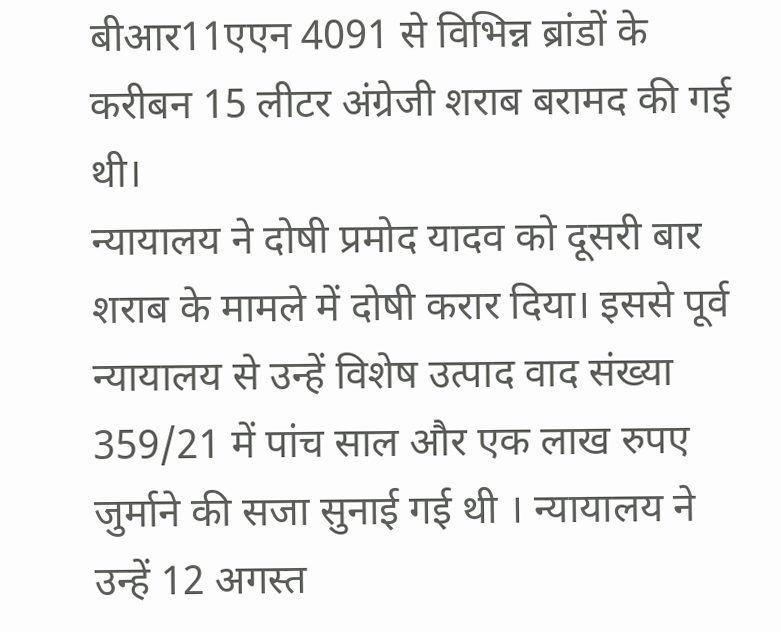बीआर11एएन 4091 से विभिन्न ब्रांडों के करीबन 15 लीटर अंग्रेजी शराब बरामद की गई थी।
न्यायालय ने दोषी प्रमोद यादव को दूसरी बार शराब के मामले में दोषी करार दिया। इससे पूर्व न्यायालय से उन्हें विशेष उत्पाद वाद संख्या 359/21 में पांच साल और एक लाख रुपए जुर्माने की सजा सुनाई गई थी । न्यायालय ने उन्हें 12 अगस्त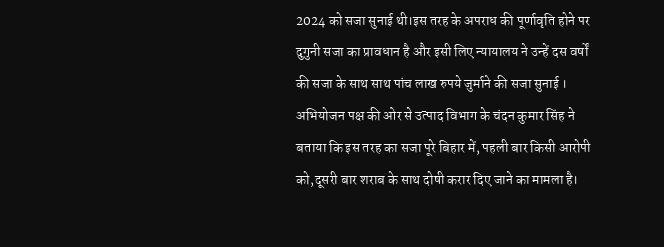2024 को सजा सुनाई थी।इस तरह के अपराध की पूर्णावृति होने पर दुगुनी सजा का प्रावधान है और इसी लिए न्यायालय ने उन्हें दस वर्षों की सजा के साथ साथ पांच लाख रुपये जुर्माने की सजा सुनाई ।
अभियोजन पक्ष की ओर से उत्पाद विभाग के चंदन कुमार सिंह ने बताया कि इस तरह का सजा पूरे बिहार में, पहली बार किसी आरोपी को,दूसरी बार शराब के साथ दोषी करार दिए जाने का मामला है।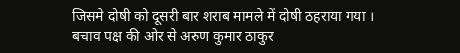जिसमे दोषी को दूसरी बार शराब मामले में दोषी ठहराया गया ।
बचाव पक्ष की ओर से अरुण कुमार ठाकुर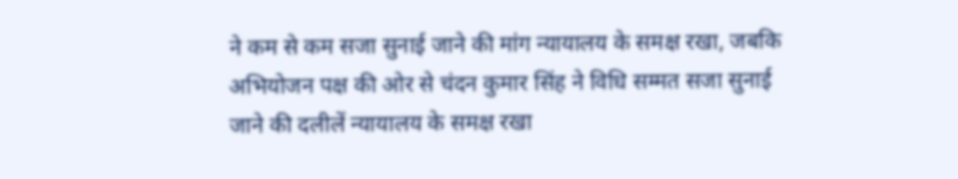ने कम से कम सजा सुनाई जाने की मांग न्यायालय के समक्ष रखा, जबकि अभियोजन पक्ष की ओर से चंदन कुमार सिंह ने विधि सम्मत सजा सुनाई जाने की दलीलें न्यायालय के समक्ष रखा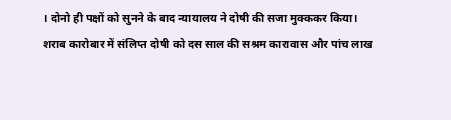। दोनो ही पक्षों को सुनने के बाद न्यायालय ने दोषी की सजा मुक्ककर किया।
शराब कारोबार में संलिप्त दोषी को दस साल की सश्रम कारावास और पांच लाख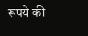रूपये की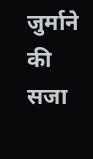जुर्माने की सजा